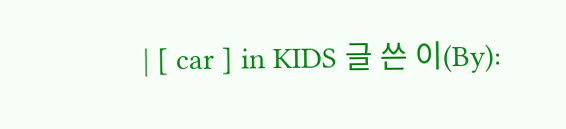| [ car ] in KIDS 글 쓴 이(By):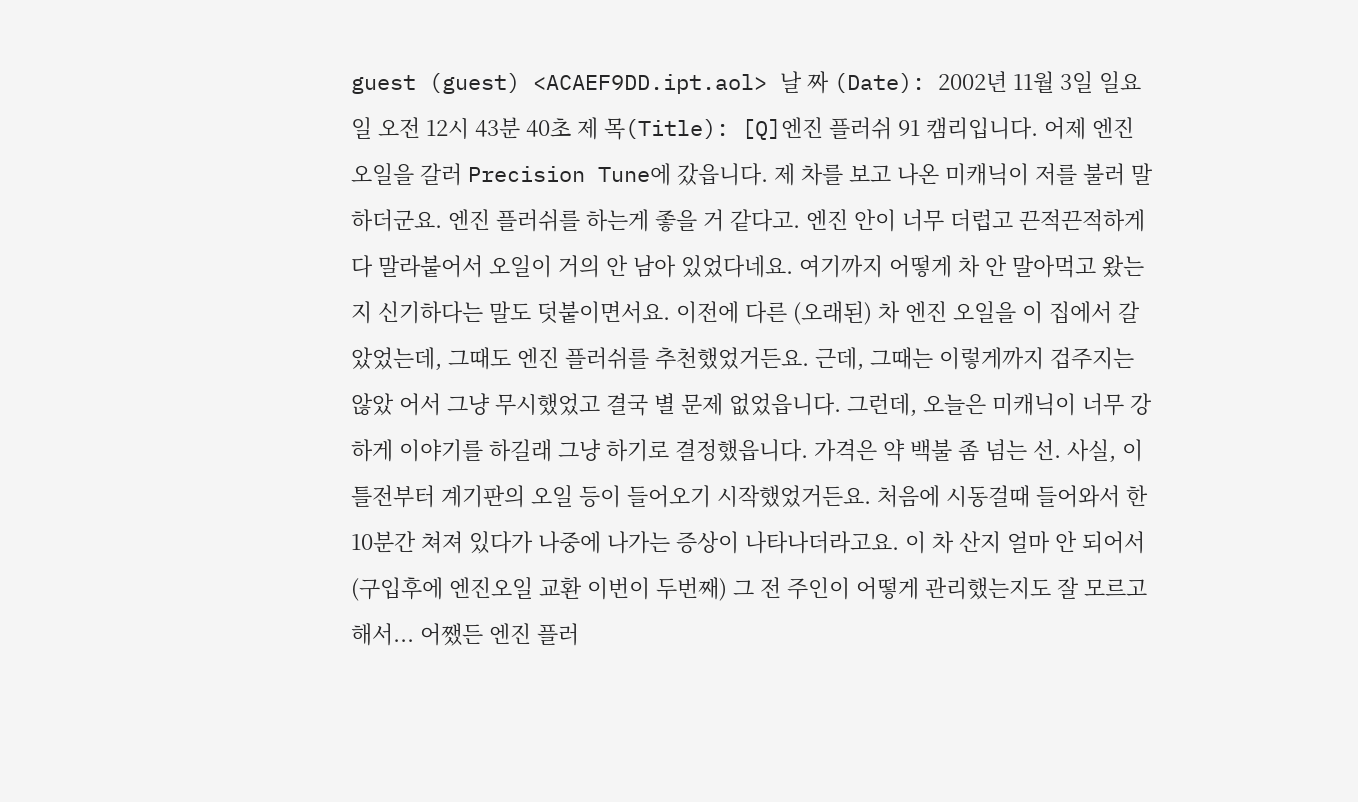guest (guest) <ACAEF9DD.ipt.aol> 날 짜 (Date): 2002년 11월 3일 일요일 오전 12시 43분 40초 제 목(Title): [Q]엔진 플러쉬 91 캠리입니다. 어제 엔진 오일을 갈러 Precision Tune에 갔읍니다. 제 차를 보고 나온 미캐닉이 저를 불러 말하더군요. 엔진 플러쉬를 하는게 좋을 거 같다고. 엔진 안이 너무 더럽고 끈적끈적하게 다 말라붙어서 오일이 거의 안 남아 있었다네요. 여기까지 어떻게 차 안 말아먹고 왔는지 신기하다는 말도 덧붙이면서요. 이전에 다른 (오래된) 차 엔진 오일을 이 집에서 갈았었는데, 그때도 엔진 플러쉬를 추천했었거든요. 근데, 그때는 이렇게까지 겁주지는 않았 어서 그냥 무시했었고 결국 별 문제 없었읍니다. 그런데, 오늘은 미캐닉이 너무 강하게 이야기를 하길래 그냥 하기로 결정했읍니다. 가격은 약 백불 좀 넘는 선. 사실, 이틀전부터 계기판의 오일 등이 들어오기 시작했었거든요. 처음에 시동걸때 들어와서 한 10분간 쳐져 있다가 나중에 나가는 증상이 나타나더라고요. 이 차 산지 얼마 안 되어서 (구입후에 엔진오일 교환 이번이 두번째) 그 전 주인이 어떻게 관리했는지도 잘 모르고 해서... 어쨌든 엔진 플러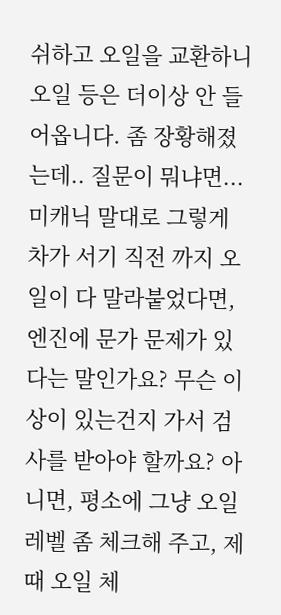쉬하고 오일을 교환하니 오일 등은 더이상 안 들어옵니다. 좀 장황해졌는데.. 질문이 뭐냐면... 미캐닉 말대로 그렇게 차가 서기 직전 까지 오일이 다 말라붙었다면, 엔진에 문가 문제가 있다는 말인가요? 무슨 이상이 있는건지 가서 검사를 받아야 할까요? 아니면, 평소에 그냥 오일 레벨 좀 체크해 주고, 제때 오일 체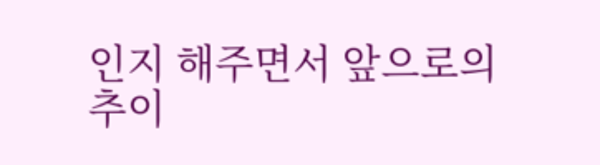인지 해주면서 앞으로의 추이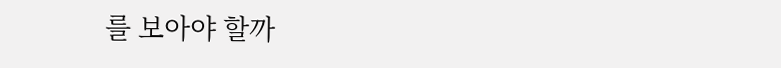를 보아야 할까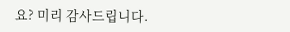요? 미리 감사드립니다.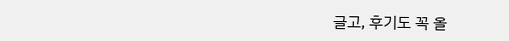글고, 후기도 꼭 올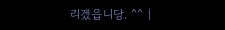리겠읍니당. ^^ |